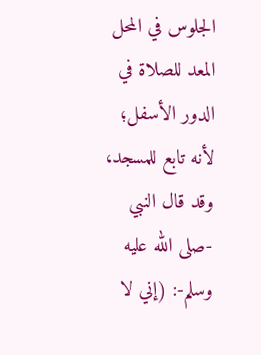الجلوس في المحل المعد للصلاة في الدور الأسفل؛ لأنه تابع للمسجد، وقد قال النبي -صلى الله عليه وسلم-: (إني لا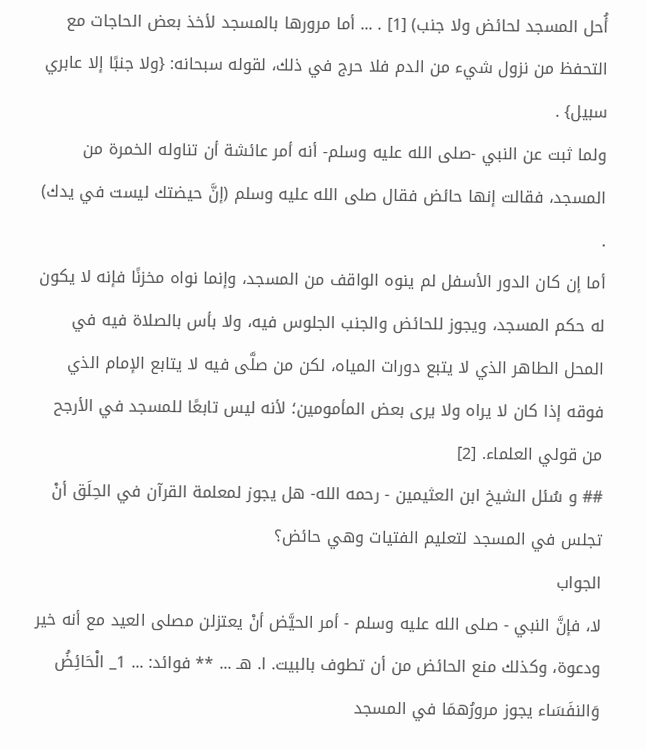أُحل المسجد لحائض ولا جنب) [1] . ... أما مرورها بالمسجد لأخذ بعض الحاجات مع التحفظ من نزول شيء من الدم فلا حرج في ذلك، لقوله سبحانه: {ولا جنبًا إلا عابري سبيل} .
ولما ثبت عن النبي -صلى الله عليه وسلم- أنه أمر عائشة أن تناوله الخمرة من المسجد، فقالت إنها حائض فقال صلى الله عليه وسلم (إنَّ حيضتك ليست في يدك) .
أما إن كان الدور الأسفل لم ينوه الواقف من المسجد، وإنما نواه مخزنًا فإنه لا يكون له حكم المسجد، ويجوز للحائض والجنب الجلوس فيه، ولا بأس بالصلاة فيه في المحل الطاهر الذي لا يتبع دورات المياه، لكن من صلَّى فيه لا يتابع الإمام الذي فوقه إذا كان لا يراه ولا يرى بعض المأمومين؛ لأنه ليس تابعًا للمسجد في الأرجح من قولي العلماء. [2]
## و سُئل الشيخ ابن العثيمين - رحمه الله- هل يجوز لمعلمة القرآن في الحِلَق أنْ تجلس في المسجد لتعليم الفتيات وهي حائض؟
الجواب
لا، فإنَّ النبي - صلى الله عليه وسلم - أمر الحيَّض أنْ يعتزلن مصلى العيد مع أنه خير ودعوة، وكذلك منع الحائض من أن تطوف بالبيت. ا. هـ ... ** فوائد: ... 1_ الْحَائِضُ وَالنفَسَاء يجوز مرورُهمَا في المسجد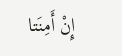إِنْ أَمِنَتا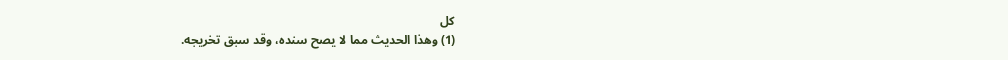كل
(1) وهذا الحديث مما لا يصح سنده، وقد سبق تخريجه.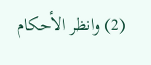(2) وانظر الأحكام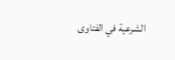الشرعية في الفتاوى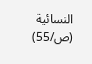النسائية (ص/55)